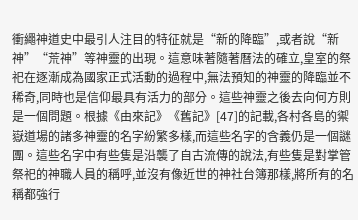衝繩神道史中最引人注目的特征就是“新的降臨”,或者說“新神”“荒神”等神靈的出現。這意味著隨著曆法的確立,皇室的祭祀在逐漸成為國家正式活動的過程中,無法預知的神靈的降臨並不稀奇,同時也是信仰最具有活力的部分。這些神靈之後去向何方則是一個問題。根據《由來記》《舊記》[47]的記載,各村各島的禦嶽道場的諸多神靈的名字紛繁多樣,而這些名字的含義仍是一個謎團。這些名字中有些隻是沿襲了自古流傳的說法,有些隻是對掌管祭祀的神職人員的稱呼,並沒有像近世的神社台簿那樣,將所有的名稱都強行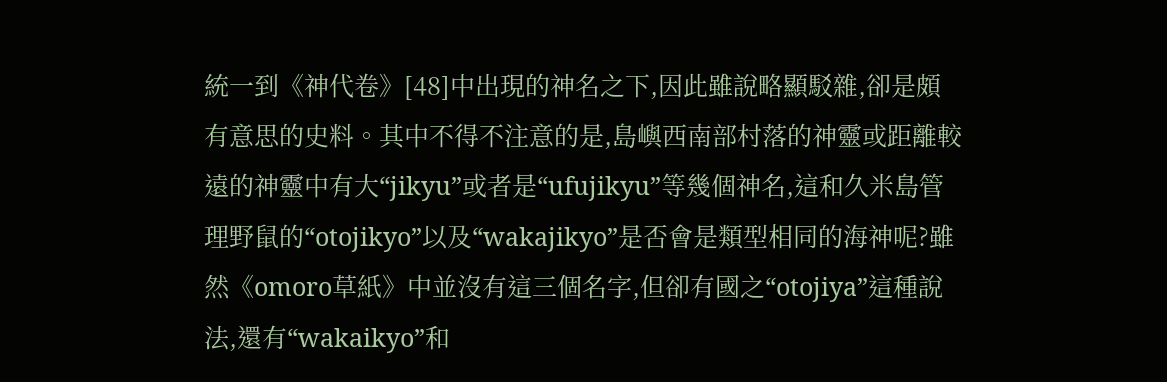統一到《神代卷》[48]中出現的神名之下,因此雖說略顯駁雜,卻是頗有意思的史料。其中不得不注意的是,島嶼西南部村落的神靈或距離較遠的神靈中有大“jikyu”或者是“ufujikyu”等幾個神名,這和久米島管理野鼠的“otojikyo”以及“wakajikyo”是否會是類型相同的海神呢?雖然《omoro草紙》中並沒有這三個名字,但卻有國之“otojiya”這種說法,還有“wakaikyo”和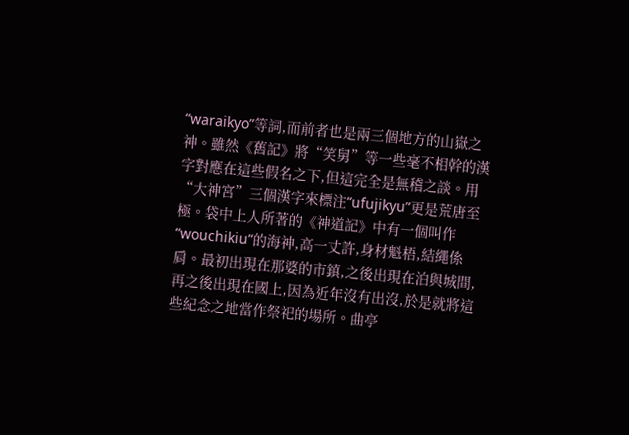“waraikyo”等詞,而前者也是兩三個地方的山嶽之神。雖然《舊記》將“笑舅”等一些毫不相幹的漢字對應在這些假名之下,但這完全是無稽之談。用“大神宮”三個漢字來標注“ufujikyu”更是荒唐至極。袋中上人所著的《神道記》中有一個叫作“wouchikiu”的海神,高一丈許,身材魁梧,結繩係肩。最初出現在那婆的市鎮,之後出現在泊與城間,再之後出現在國上,因為近年沒有出沒,於是就將這些紀念之地當作祭祀的場所。曲亭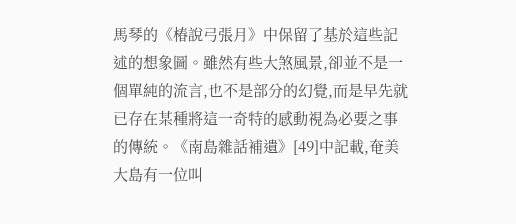馬琴的《椿說弓張月》中保留了基於這些記述的想象圖。雖然有些大煞風景,卻並不是一個單純的流言,也不是部分的幻覺,而是早先就已存在某種將這一奇特的感動視為必要之事的傳統。《南島雜話補遺》[49]中記載,奄美大島有一位叫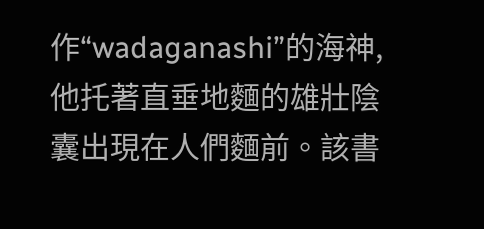作“wadaganashi”的海神,他托著直垂地麵的雄壯陰囊出現在人們麵前。該書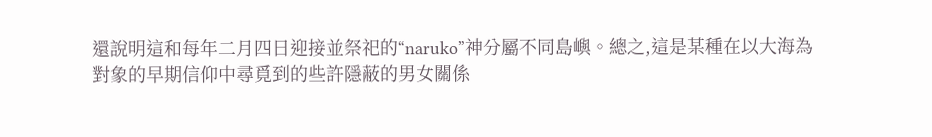還說明這和每年二月四日迎接並祭祀的“naruko”神分屬不同島嶼。總之,這是某種在以大海為對象的早期信仰中尋覓到的些許隱蔽的男女關係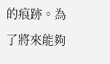的痕跡。為了將來能夠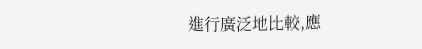進行廣泛地比較,應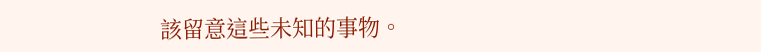該留意這些未知的事物。